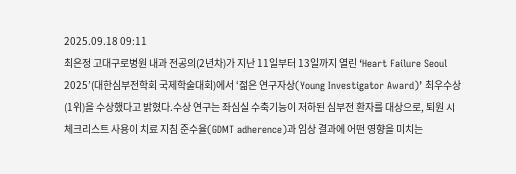2025.09.18 09:11
최은정 고대구로병원 내과 전공의(2년차)가 지난 11일부터 13일까지 열린 ‘Heart Failure Seoul 2025’(대한심부전학회 국제학술대회)에서 ‘젊은 연구자상(Young Investigator Award)’ 최우수상(1위)을 수상했다고 밝혔다.수상 연구는 좌심실 수축기능이 저하된 심부전 환자를 대상으로, 퇴원 시 체크리스트 사용이 치료 지침 준수율(GDMT adherence)과 임상 결과에 어떤 영향을 미치는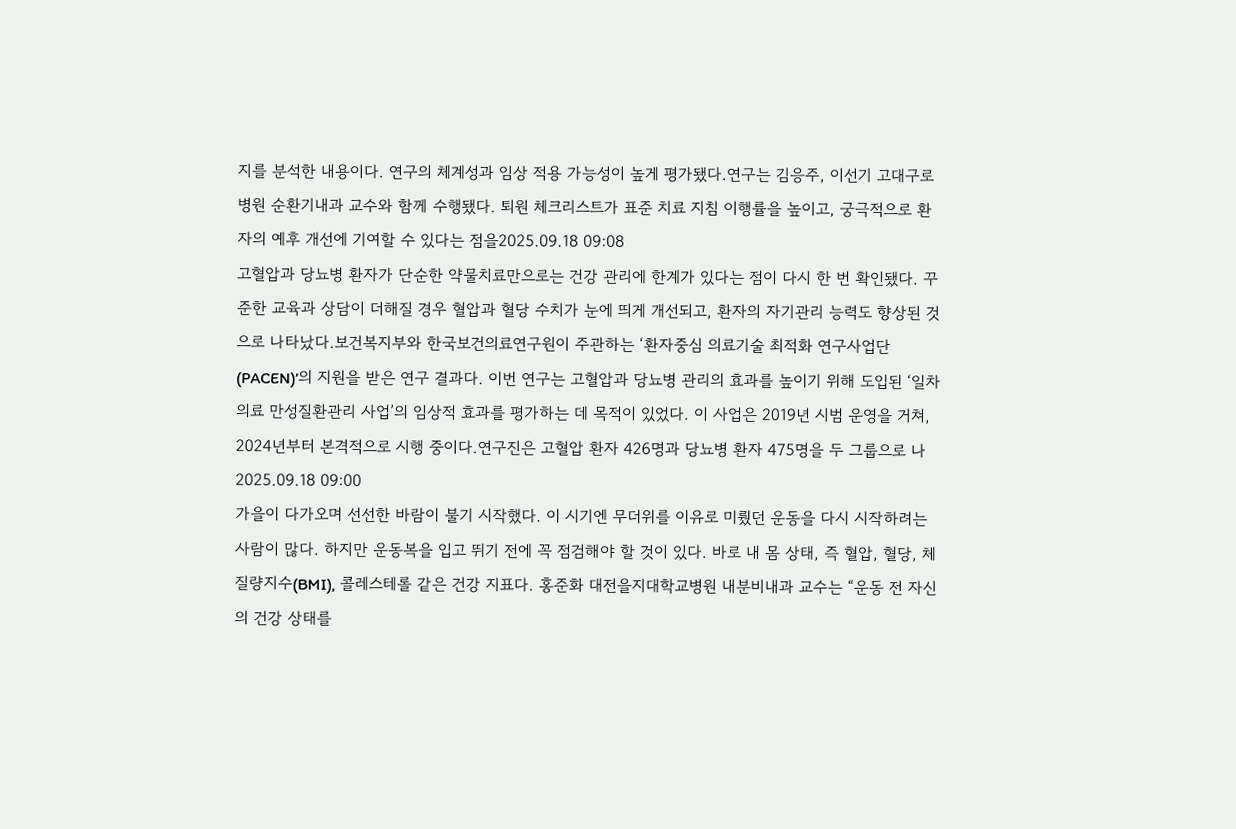지를 분석한 내용이다. 연구의 체계성과 임상 적용 가능성이 높게 평가됐다.연구는 김응주, 이선기 고대구로병원 순환기내과 교수와 함께 수행됐다. 퇴원 체크리스트가 표준 치료 지침 이행률을 높이고, 궁극적으로 환자의 예후 개선에 기여할 수 있다는 점을2025.09.18 09:08
고혈압과 당뇨병 환자가 단순한 약물치료만으로는 건강 관리에 한계가 있다는 점이 다시 한 번 확인됐다. 꾸준한 교육과 상담이 더해질 경우 혈압과 혈당 수치가 눈에 띄게 개선되고, 환자의 자기관리 능력도 향상된 것으로 나타났다.보건복지부와 한국보건의료연구원이 주관하는 ‘환자중심 의료기술 최적화 연구사업단(PACEN)’의 지원을 받은 연구 결과다. 이번 연구는 고혈압과 당뇨병 관리의 효과를 높이기 위해 도입된 ‘일차의료 만성질환관리 사업’의 임상적 효과를 평가하는 데 목적이 있었다. 이 사업은 2019년 시범 운영을 거쳐, 2024년부터 본격적으로 시행 중이다.연구진은 고혈압 환자 426명과 당뇨병 환자 475명을 두 그룹으로 나2025.09.18 09:00
가을이 다가오며 선선한 바람이 불기 시작했다. 이 시기엔 무더위를 이유로 미뤘던 운동을 다시 시작하려는 사람이 많다. 하지만 운동복을 입고 뛰기 전에 꼭 점검해야 할 것이 있다. 바로 내 몸 상태, 즉 혈압, 혈당, 체질량지수(BMI), 콜레스테롤 같은 건강 지표다. 홍준화 대전을지대학교병원 내분비내과 교수는 “운동 전 자신의 건강 상태를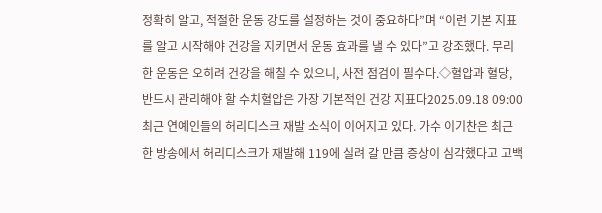정확히 알고, 적절한 운동 강도를 설정하는 것이 중요하다”며 “이런 기본 지표를 알고 시작해야 건강을 지키면서 운동 효과를 낼 수 있다”고 강조했다. 무리한 운동은 오히려 건강을 해칠 수 있으니, 사전 점검이 필수다.◇혈압과 혈당, 반드시 관리해야 할 수치혈압은 가장 기본적인 건강 지표다2025.09.18 09:00
최근 연예인들의 허리디스크 재발 소식이 이어지고 있다. 가수 이기찬은 최근 한 방송에서 허리디스크가 재발해 119에 실려 갈 만큼 증상이 심각했다고 고백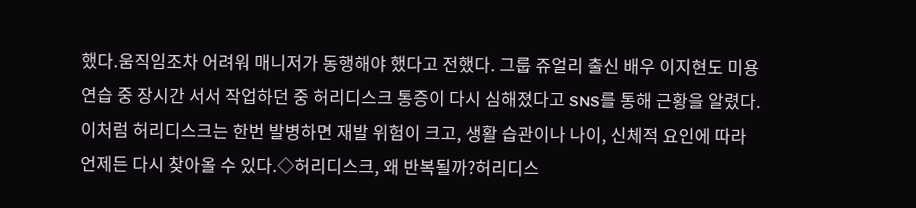했다.움직임조차 어려워 매니저가 동행해야 했다고 전했다. 그룹 쥬얼리 출신 배우 이지현도 미용 연습 중 장시간 서서 작업하던 중 허리디스크 통증이 다시 심해졌다고 SNS를 통해 근황을 알렸다.이처럼 허리디스크는 한번 발병하면 재발 위험이 크고, 생활 습관이나 나이, 신체적 요인에 따라 언제든 다시 찾아올 수 있다.◇허리디스크, 왜 반복될까?허리디스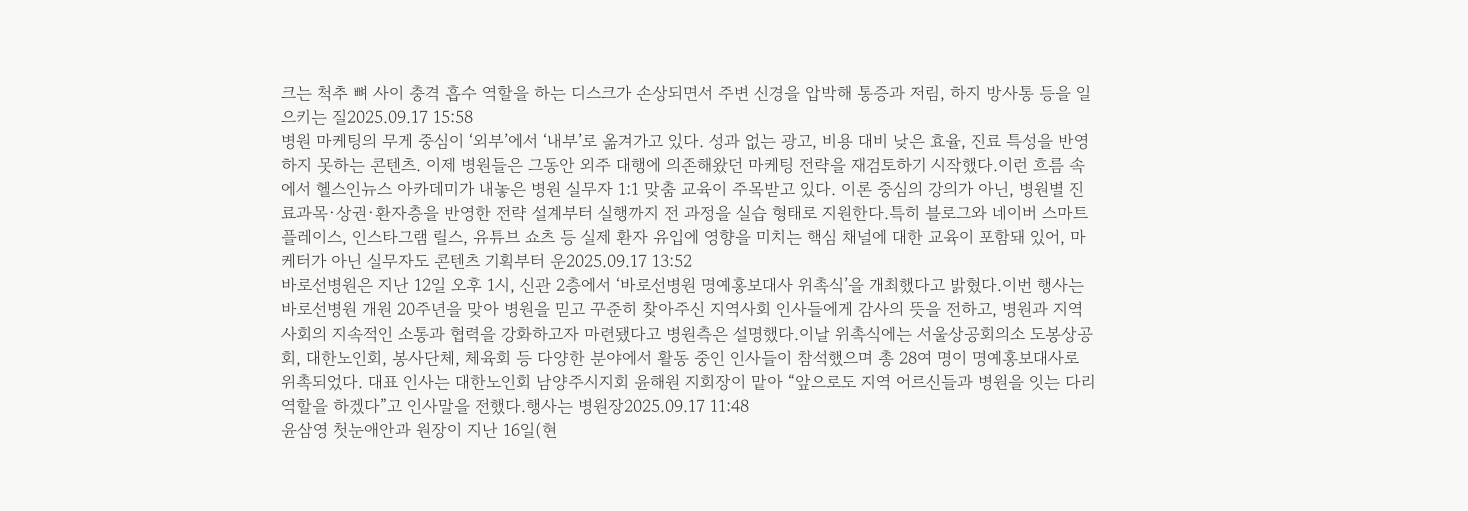크는 척추 뼈 사이 충격 흡수 역할을 하는 디스크가 손상되면서 주변 신경을 압박해 통증과 저림, 하지 방사통 등을 일으키는 질2025.09.17 15:58
병원 마케팅의 무게 중심이 ‘외부’에서 ‘내부’로 옮겨가고 있다. 성과 없는 광고, 비용 대비 낮은 효율, 진료 특성을 반영하지 못하는 콘텐츠. 이제 병원들은 그동안 외주 대행에 의존해왔던 마케팅 전략을 재검토하기 시작했다.이런 흐름 속에서 헬스인뉴스 아카데미가 내놓은 병원 실무자 1:1 맞춤 교육이 주목받고 있다. 이론 중심의 강의가 아닌, 병원별 진료과목·상권·환자층을 반영한 전략 설계부터 실행까지 전 과정을 실습 형태로 지원한다.특히 블로그와 네이버 스마트플레이스, 인스타그램 릴스, 유튜브 쇼츠 등 실제 환자 유입에 영향을 미치는 핵심 채널에 대한 교육이 포함돼 있어, 마케터가 아닌 실무자도 콘텐츠 기획부터 운2025.09.17 13:52
바로선병원은 지난 12일 오후 1시, 신관 2층에서 ‘바로선병원 명예홍보대사 위촉식’을 개최했다고 밝혔다.이번 행사는 바로선병원 개원 20주년을 맞아 병원을 믿고 꾸준히 찾아주신 지역사회 인사들에게 감사의 뜻을 전하고, 병원과 지역사회의 지속적인 소통과 협력을 강화하고자 마련됐다고 병원측은 설명했다.이날 위촉식에는 서울상공회의소 도봉상공회, 대한노인회, 봉사단체, 체육회 등 다양한 분야에서 활동 중인 인사들이 참석했으며 총 28여 명이 명예홍보대사로 위촉되었다. 대표 인사는 대한노인회 남양주시지회 윤해원 지회장이 맡아 “앞으로도 지역 어르신들과 병원을 잇는 다리 역할을 하겠다”고 인사말을 전했다.행사는 병원장2025.09.17 11:48
윤삼영 첫눈애안과 원장이 지난 16일(현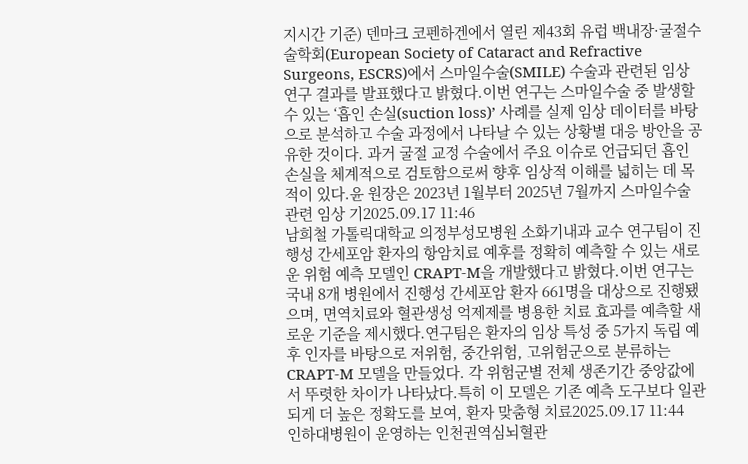지시간 기준) 덴마크 코펜하겐에서 열린 제43회 유럽 백내장·굴절수술학회(European Society of Cataract and Refractive Surgeons, ESCRS)에서 스마일수술(SMILE) 수술과 관련된 임상 연구 결과를 발표했다고 밝혔다.이번 연구는 스마일수술 중 발생할 수 있는 ‘흡인 손실(suction loss)’ 사례를 실제 임상 데이터를 바탕으로 분석하고 수술 과정에서 나타날 수 있는 상황별 대응 방안을 공유한 것이다. 과거 굴절 교정 수술에서 주요 이슈로 언급되던 흡인 손실을 체계적으로 검토함으로써 향후 임상적 이해를 넓히는 데 목적이 있다.윤 원장은 2023년 1월부터 2025년 7월까지 스마일수술 관련 임상 기2025.09.17 11:46
남희철 가톨릭대학교 의정부성모병원 소화기내과 교수 연구팀이 진행성 간세포암 환자의 항암치료 예후를 정확히 예측할 수 있는 새로운 위험 예측 모델인 CRAPT-M을 개발했다고 밝혔다.이번 연구는 국내 8개 병원에서 진행성 간세포암 환자 661명을 대상으로 진행됐으며, 면역치료와 혈관생성 억제제를 병용한 치료 효과를 예측할 새로운 기준을 제시했다.연구팀은 환자의 임상 특성 중 5가지 독립 예후 인자를 바탕으로 저위험, 중간위험, 고위험군으로 분류하는 CRAPT-M 모델을 만들었다. 각 위험군별 전체 생존기간 중앙값에서 뚜렷한 차이가 나타났다.특히 이 모델은 기존 예측 도구보다 일관되게 더 높은 정확도를 보여, 환자 맞춤형 치료2025.09.17 11:44
인하대병원이 운영하는 인천권역심뇌혈관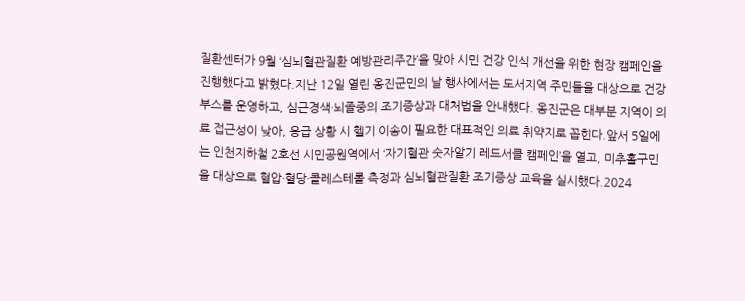질환센터가 9월 ‘심뇌혈관질환 예방관리주간’을 맞아 시민 건강 인식 개선을 위한 현장 캠페인을 진행했다고 밝혔다.지난 12일 열린 옹진군민의 날 행사에서는 도서지역 주민들을 대상으로 건강 부스를 운영하고, 심근경색·뇌졸중의 조기증상과 대처법을 안내했다. 옹진군은 대부분 지역이 의료 접근성이 낮아, 응급 상황 시 헬기 이송이 필요한 대표적인 의료 취약지로 꼽힌다.앞서 5일에는 인천지하철 2호선 시민공원역에서 ‘자기혈관 숫자알기 레드서클 캠페인’을 열고, 미추홀구민을 대상으로 혈압·혈당·콜레스테롤 측정과 심뇌혈관질환 조기증상 교육을 실시했다.2024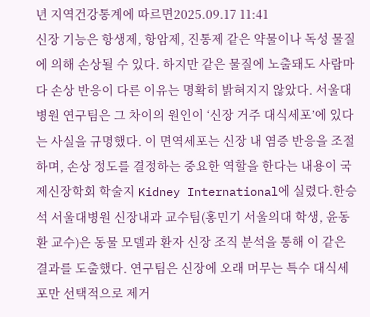년 지역건강통계에 따르면2025.09.17 11:41
신장 기능은 항생제, 항암제, 진통제 같은 약물이나 독성 물질에 의해 손상될 수 있다. 하지만 같은 물질에 노출돼도 사람마다 손상 반응이 다른 이유는 명확히 밝혀지지 않았다. 서울대병원 연구팀은 그 차이의 원인이 ‘신장 거주 대식세포’에 있다는 사실을 규명했다. 이 면역세포는 신장 내 염증 반응을 조절하며, 손상 정도를 결정하는 중요한 역할을 한다는 내용이 국제신장학회 학술지 Kidney International에 실렸다.한승석 서울대병원 신장내과 교수팀(홍민기 서울의대 학생, 윤동환 교수)은 동물 모델과 환자 신장 조직 분석을 통해 이 같은 결과를 도출했다. 연구팀은 신장에 오래 머무는 특수 대식세포만 선택적으로 제거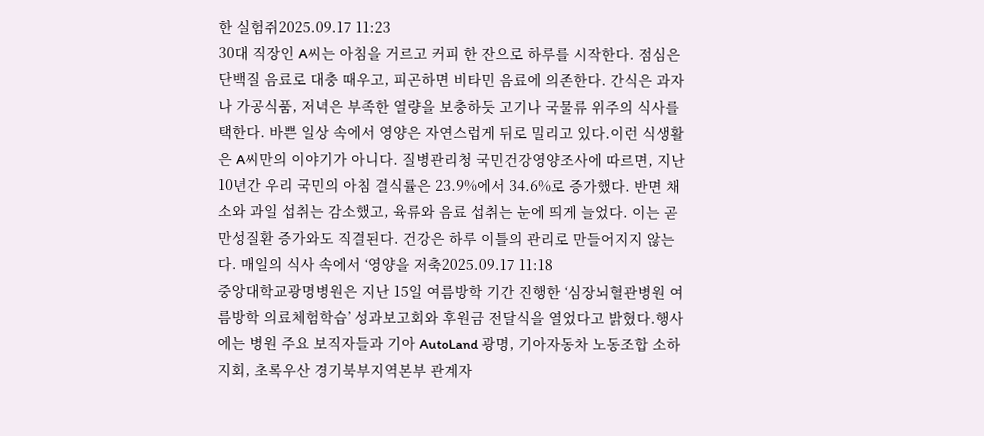한 실험쥐2025.09.17 11:23
30대 직장인 A씨는 아침을 거르고 커피 한 잔으로 하루를 시작한다. 점심은 단백질 음료로 대충 때우고, 피곤하면 비타민 음료에 의존한다. 간식은 과자나 가공식품, 저녁은 부족한 열량을 보충하듯 고기나 국물류 위주의 식사를 택한다. 바쁜 일상 속에서 영양은 자연스럽게 뒤로 밀리고 있다.이런 식생활은 A씨만의 이야기가 아니다. 질병관리청 국민건강영양조사에 따르면, 지난 10년간 우리 국민의 아침 결식률은 23.9%에서 34.6%로 증가했다. 반면 채소와 과일 섭취는 감소했고, 육류와 음료 섭취는 눈에 띄게 늘었다. 이는 곧 만성질환 증가와도 직결된다. 건강은 하루 이틀의 관리로 만들어지지 않는다. 매일의 식사 속에서 ‘영양을 저축2025.09.17 11:18
중앙대학교광명병원은 지난 15일 여름방학 기간 진행한 ‘심장뇌혈관병원 여름방학 의료체험학습’ 성과보고회와 후원금 전달식을 열었다고 밝혔다.행사에는 병원 주요 보직자들과 기아 AutoLand 광명, 기아자동차 노동조합 소하지회, 초록우산 경기북부지역본부 관계자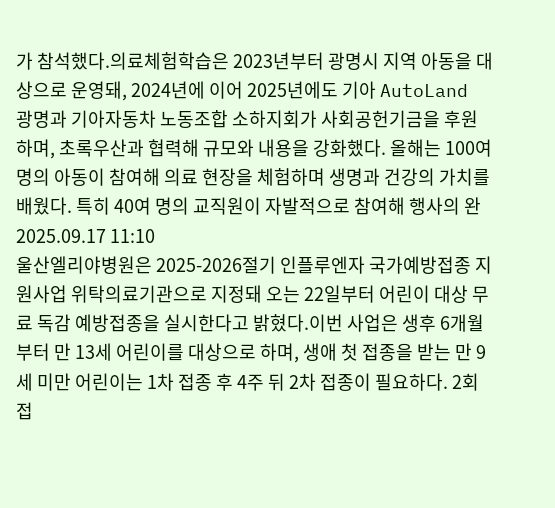가 참석했다.의료체험학습은 2023년부터 광명시 지역 아동을 대상으로 운영돼, 2024년에 이어 2025년에도 기아 AutoLand 광명과 기아자동차 노동조합 소하지회가 사회공헌기금을 후원하며, 초록우산과 협력해 규모와 내용을 강화했다. 올해는 100여 명의 아동이 참여해 의료 현장을 체험하며 생명과 건강의 가치를 배웠다. 특히 40여 명의 교직원이 자발적으로 참여해 행사의 완2025.09.17 11:10
울산엘리야병원은 2025-2026절기 인플루엔자 국가예방접종 지원사업 위탁의료기관으로 지정돼 오는 22일부터 어린이 대상 무료 독감 예방접종을 실시한다고 밝혔다.이번 사업은 생후 6개월부터 만 13세 어린이를 대상으로 하며, 생애 첫 접종을 받는 만 9세 미만 어린이는 1차 접종 후 4주 뒤 2차 접종이 필요하다. 2회 접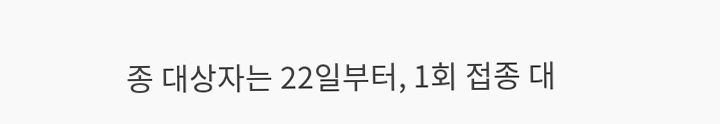종 대상자는 22일부터, 1회 접종 대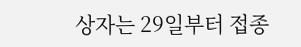상자는 29일부터 접종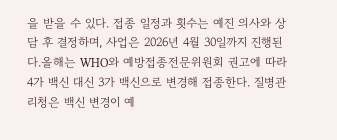을 받을 수 있다. 접종 일정과 횟수는 예진 의사와 상담 후 결정하며, 사업은 2026년 4월 30일까지 진행된다.올해는 WHO와 예방접종전문위원회 권고에 따라 4가 백신 대신 3가 백신으로 변경해 접종한다. 질병관리청은 백신 변경이 예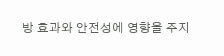방 효과와 안전성에 영향을 주지